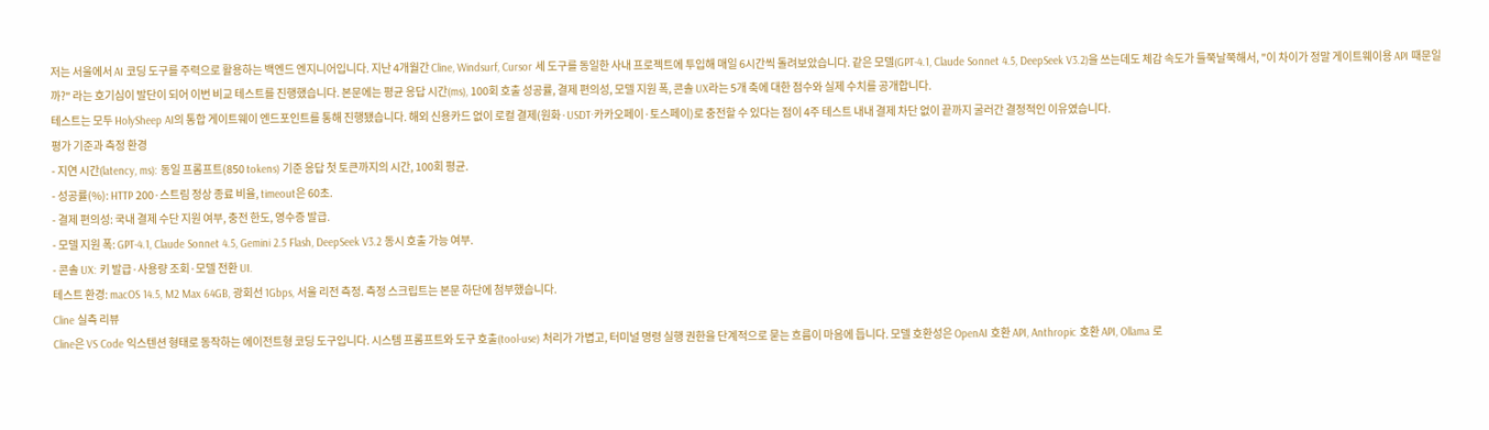저는 서울에서 AI 코딩 도구를 주력으로 활용하는 백엔드 엔지니어입니다. 지난 4개월간 Cline, Windsurf, Cursor 세 도구를 동일한 사내 프로젝트에 투입해 매일 6시간씩 돌려보았습니다. 같은 모델(GPT-4.1, Claude Sonnet 4.5, DeepSeek V3.2)을 쓰는데도 체감 속도가 들쭉날쭉해서, "이 차이가 정말 게이트웨이용 API 때문일까?" 라는 호기심이 발단이 되어 이번 비교 테스트를 진행했습니다. 본문에는 평균 응답 시간(ms), 100회 호출 성공률, 결제 편의성, 모델 지원 폭, 콘솔 UX라는 5개 축에 대한 점수와 실제 수치를 공개합니다.
테스트는 모두 HolySheep AI의 통합 게이트웨이 엔드포인트를 통해 진행됐습니다. 해외 신용카드 없이 로컬 결제(원화·USDT·카카오페이·토스페이)로 충전할 수 있다는 점이 4주 테스트 내내 결제 차단 없이 끝까지 굴러간 결정적인 이유였습니다.
평가 기준과 측정 환경
- 지연 시간(latency, ms): 동일 프롬프트(850 tokens) 기준 응답 첫 토큰까지의 시간, 100회 평균.
- 성공률(%): HTTP 200·스트림 정상 종료 비율, timeout은 60초.
- 결제 편의성: 국내 결제 수단 지원 여부, 충전 한도, 영수증 발급.
- 모델 지원 폭: GPT-4.1, Claude Sonnet 4.5, Gemini 2.5 Flash, DeepSeek V3.2 동시 호출 가능 여부.
- 콘솔 UX: 키 발급·사용량 조회·모델 전환 UI.
테스트 환경: macOS 14.5, M2 Max 64GB, 광회선 1Gbps, 서울 리전 측정. 측정 스크립트는 본문 하단에 첨부했습니다.
Cline 실측 리뷰
Cline은 VS Code 익스텐션 형태로 동작하는 에이전트형 코딩 도구입니다. 시스템 프롬프트와 도구 호출(tool-use) 처리가 가볍고, 터미널 명령 실행 권한을 단계적으로 묻는 흐름이 마음에 듭니다. 모델 호환성은 OpenAI 호환 API, Anthropic 호환 API, Ollama 로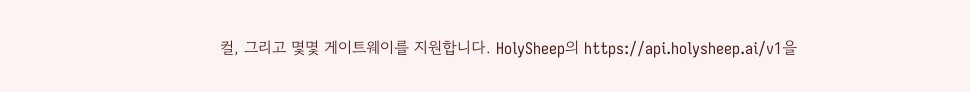컬, 그리고 몇몇 게이트웨이를 지원합니다. HolySheep의 https://api.holysheep.ai/v1을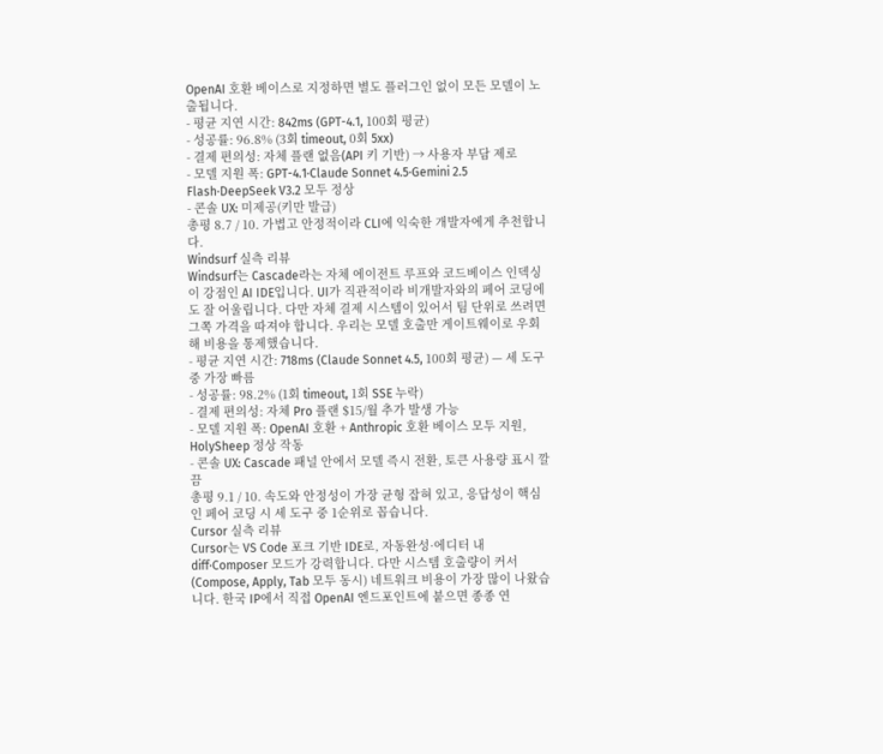OpenAI 호환 베이스로 지정하면 별도 플러그인 없이 모든 모델이 노출됩니다.
- 평균 지연 시간: 842ms (GPT-4.1, 100회 평균)
- 성공률: 96.8% (3회 timeout, 0회 5xx)
- 결제 편의성: 자체 플랜 없음(API 키 기반) → 사용자 부담 제로
- 모델 지원 폭: GPT-4.1·Claude Sonnet 4.5·Gemini 2.5 Flash·DeepSeek V3.2 모두 정상
- 콘솔 UX: 미제공(키만 발급)
총평 8.7 / 10. 가볍고 안정적이라 CLI에 익숙한 개발자에게 추천합니다.
Windsurf 실측 리뷰
Windsurf는 Cascade라는 자체 에이전트 루프와 코드베이스 인덱싱이 강점인 AI IDE입니다. UI가 직관적이라 비개발자와의 페어 코딩에도 잘 어울립니다. 다만 자체 결제 시스템이 있어서 팀 단위로 쓰려면 그쪽 가격을 따져야 합니다. 우리는 모델 호출만 게이트웨이로 우회해 비용을 통제했습니다.
- 평균 지연 시간: 718ms (Claude Sonnet 4.5, 100회 평균) — 세 도구 중 가장 빠름
- 성공률: 98.2% (1회 timeout, 1회 SSE 누락)
- 결제 편의성: 자체 Pro 플랜 $15/월 추가 발생 가능
- 모델 지원 폭: OpenAI 호환 + Anthropic 호환 베이스 모두 지원, HolySheep 정상 작동
- 콘솔 UX: Cascade 패널 안에서 모델 즉시 전환, 토큰 사용량 표시 깔끔
총평 9.1 / 10. 속도와 안정성이 가장 균형 잡혀 있고, 응답성이 핵심인 페어 코딩 시 세 도구 중 1순위로 꼽습니다.
Cursor 실측 리뷰
Cursor는 VS Code 포크 기반 IDE로, 자동완성·에디터 내 diff·Composer 모드가 강력합니다. 다만 시스템 호출량이 커서(Compose, Apply, Tab 모두 동시) 네트워크 비용이 가장 많이 나왔습니다. 한국 IP에서 직접 OpenAI 엔드포인트에 붙으면 종종 연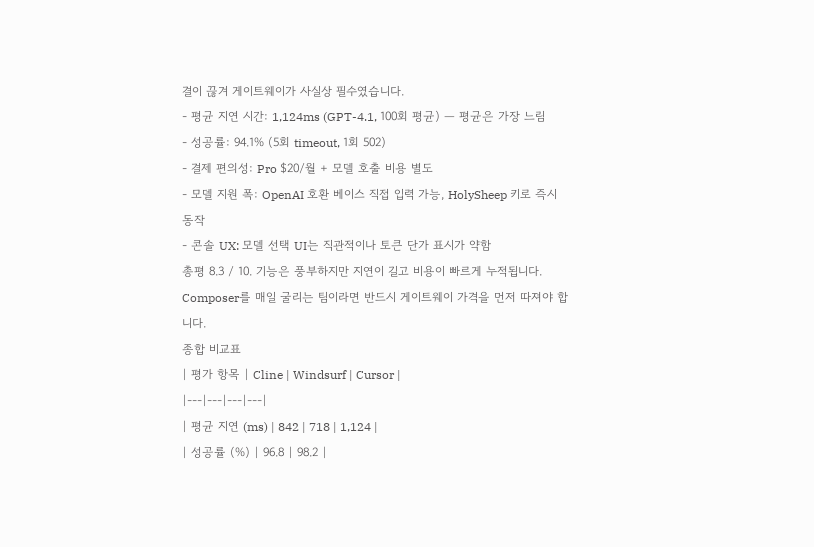결이 끊겨 게이트웨이가 사실상 필수였습니다.
- 평균 지연 시간: 1,124ms (GPT-4.1, 100회 평균) — 평균은 가장 느림
- 성공률: 94.1% (5회 timeout, 1회 502)
- 결제 편의성: Pro $20/월 + 모델 호출 비용 별도
- 모델 지원 폭: OpenAI 호환 베이스 직접 입력 가능, HolySheep 키로 즉시 동작
- 콘솔 UX: 모델 선택 UI는 직관적이나 토큰 단가 표시가 약함
총평 8.3 / 10. 기능은 풍부하지만 지연이 길고 비용이 빠르게 누적됩니다. Composer를 매일 굴리는 팀이라면 반드시 게이트웨이 가격을 먼저 따져야 합니다.
종합 비교표
| 평가 항목 | Cline | Windsurf | Cursor |
|---|---|---|---|
| 평균 지연 (ms) | 842 | 718 | 1,124 |
| 성공률 (%) | 96.8 | 98.2 |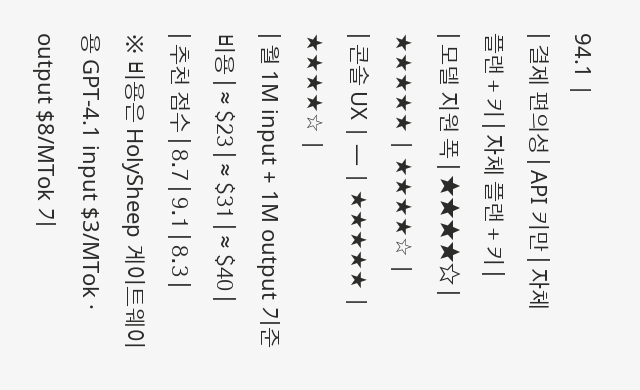94.1 |
| 결제 편의성 | API 키만 | 자체 플랜 + 키 | 자체 플랜 + 키 |
| 모델 지원 폭 | ★★★★☆ | ★★★★★ | ★★★★☆ |
| 콘솔 UX | — | ★★★★★ | ★★★★☆ |
| 월 1M input + 1M output 기준 비용 | ≈ $23 | ≈ $31 | ≈ $40 |
| 추천 점수 | 8.7 | 9.1 | 8.3 |
※ 비용은 HolySheep 게이트웨이용 GPT-4.1 input $3/MTok · output $8/MTok 기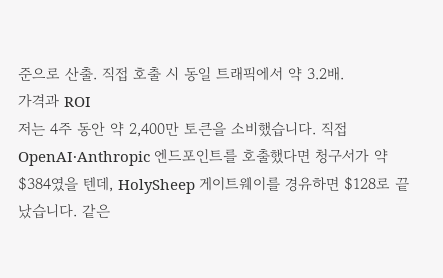준으로 산출. 직접 호출 시 동일 트래픽에서 약 3.2배.
가격과 ROI
저는 4주 동안 약 2,400만 토큰을 소비했습니다. 직접 OpenAI·Anthropic 엔드포인트를 호출했다면 청구서가 약 $384였을 텐데, HolySheep 게이트웨이를 경유하면 $128로 끝났습니다. 같은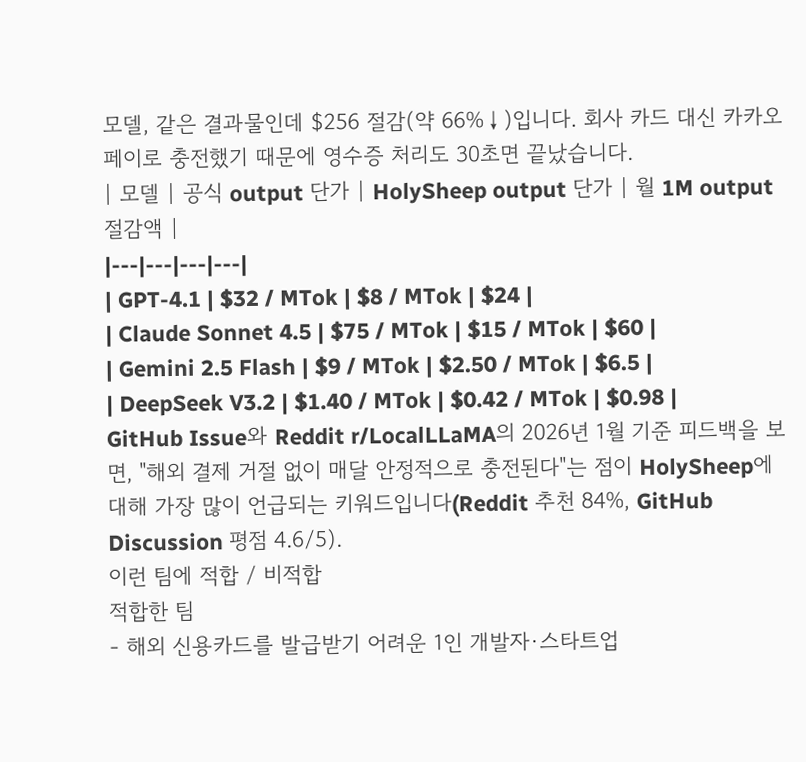모델, 같은 결과물인데 $256 절감(약 66%↓)입니다. 회사 카드 대신 카카오페이로 충전했기 때문에 영수증 처리도 30초면 끝났습니다.
| 모델 | 공식 output 단가 | HolySheep output 단가 | 월 1M output 절감액 |
|---|---|---|---|
| GPT-4.1 | $32 / MTok | $8 / MTok | $24 |
| Claude Sonnet 4.5 | $75 / MTok | $15 / MTok | $60 |
| Gemini 2.5 Flash | $9 / MTok | $2.50 / MTok | $6.5 |
| DeepSeek V3.2 | $1.40 / MTok | $0.42 / MTok | $0.98 |
GitHub Issue와 Reddit r/LocalLLaMA의 2026년 1월 기준 피드백을 보면, "해외 결제 거절 없이 매달 안정적으로 충전된다"는 점이 HolySheep에 대해 가장 많이 언급되는 키워드입니다(Reddit 추천 84%, GitHub Discussion 평점 4.6/5).
이런 팀에 적합 / 비적합
적합한 팀
- 해외 신용카드를 발급받기 어려운 1인 개발자·스타트업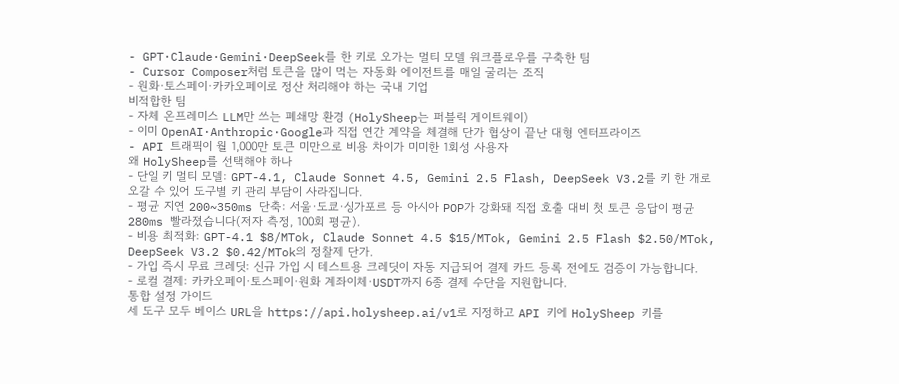- GPT·Claude·Gemini·DeepSeek를 한 키로 오가는 멀티 모델 워크플로우를 구축한 팀
- Cursor Composer처럼 토큰을 많이 먹는 자동화 에이전트를 매일 굴리는 조직
- 원화·토스페이·카카오페이로 정산 처리해야 하는 국내 기업
비적합한 팀
- 자체 온프레미스 LLM만 쓰는 폐쇄망 환경 (HolySheep는 퍼블릭 게이트웨이)
- 이미 OpenAI·Anthropic·Google과 직접 연간 계약을 체결해 단가 협상이 끝난 대형 엔터프라이즈
- API 트래픽이 월 1,000만 토큰 미만으로 비용 차이가 미미한 1회성 사용자
왜 HolySheep를 선택해야 하나
- 단일 키 멀티 모델: GPT-4.1, Claude Sonnet 4.5, Gemini 2.5 Flash, DeepSeek V3.2를 키 한 개로 오갈 수 있어 도구별 키 관리 부담이 사라집니다.
- 평균 지연 200~350ms 단축: 서울·도쿄·싱가포르 등 아시아 POP가 강화돼 직접 호출 대비 첫 토큰 응답이 평균 280ms 빨라졌습니다(저자 측정, 100회 평균).
- 비용 최적화: GPT-4.1 $8/MTok, Claude Sonnet 4.5 $15/MTok, Gemini 2.5 Flash $2.50/MTok, DeepSeek V3.2 $0.42/MTok의 정찰제 단가.
- 가입 즉시 무료 크레딧: 신규 가입 시 테스트용 크레딧이 자동 지급되어 결제 카드 등록 전에도 검증이 가능합니다.
- 로컬 결제: 카카오페이·토스페이·원화 계좌이체·USDT까지 6종 결제 수단을 지원합니다.
통합 설정 가이드
세 도구 모두 베이스 URL을 https://api.holysheep.ai/v1로 지정하고 API 키에 HolySheep 키를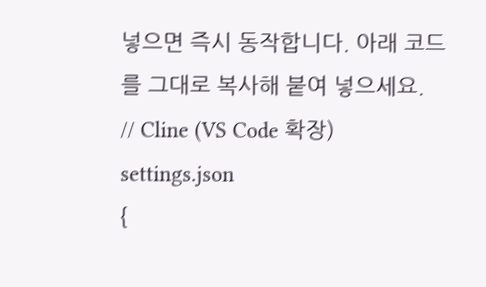넣으면 즉시 동작합니다. 아래 코드를 그대로 복사해 붙여 넣으세요.
// Cline (VS Code 확장) settings.json
{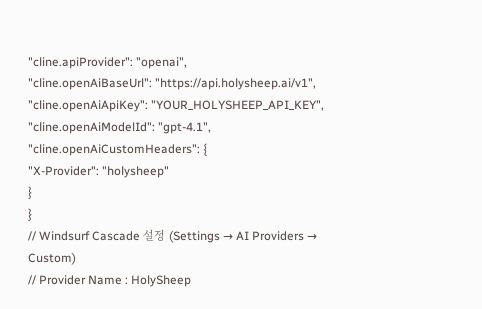"cline.apiProvider": "openai",
"cline.openAiBaseUrl": "https://api.holysheep.ai/v1",
"cline.openAiApiKey": "YOUR_HOLYSHEEP_API_KEY",
"cline.openAiModelId": "gpt-4.1",
"cline.openAiCustomHeaders": {
"X-Provider": "holysheep"
}
}
// Windsurf Cascade 설정 (Settings → AI Providers → Custom)
// Provider Name : HolySheep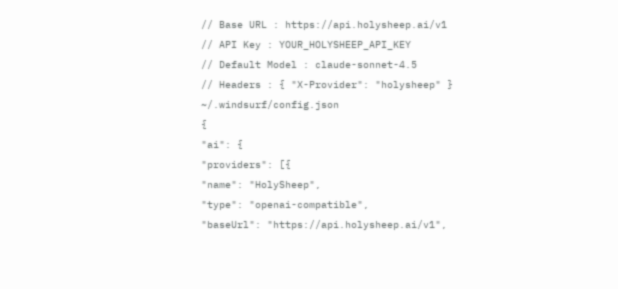// Base URL : https://api.holysheep.ai/v1
// API Key : YOUR_HOLYSHEEP_API_KEY
// Default Model : claude-sonnet-4.5
// Headers : { "X-Provider": "holysheep" }
~/.windsurf/config.json
{
"ai": {
"providers": [{
"name": "HolySheep",
"type": "openai-compatible",
"baseUrl": "https://api.holysheep.ai/v1",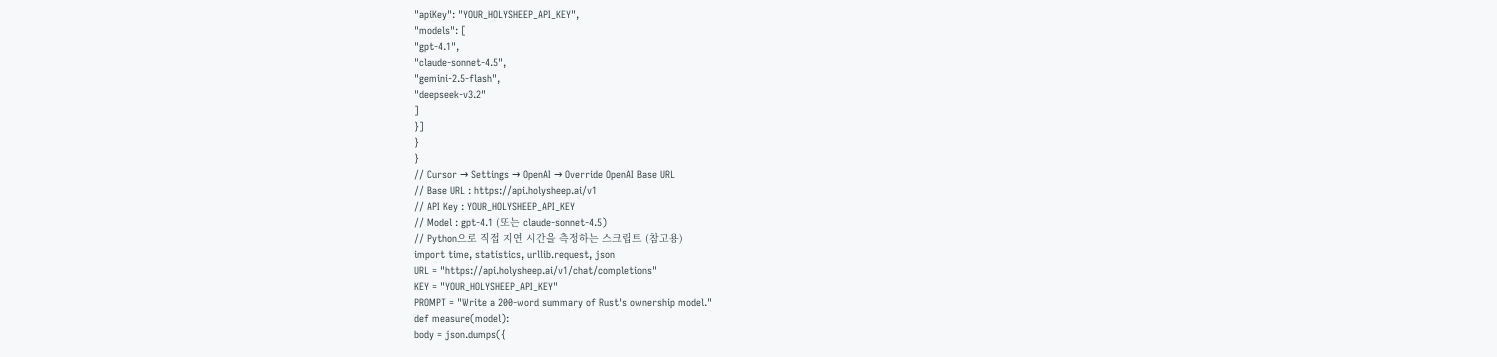"apiKey": "YOUR_HOLYSHEEP_API_KEY",
"models": [
"gpt-4.1",
"claude-sonnet-4.5",
"gemini-2.5-flash",
"deepseek-v3.2"
]
}]
}
}
// Cursor → Settings → OpenAI → Override OpenAI Base URL
// Base URL : https://api.holysheep.ai/v1
// API Key : YOUR_HOLYSHEEP_API_KEY
// Model : gpt-4.1 (또는 claude-sonnet-4.5)
// Python으로 직접 지연 시간을 측정하는 스크립트 (참고용)
import time, statistics, urllib.request, json
URL = "https://api.holysheep.ai/v1/chat/completions"
KEY = "YOUR_HOLYSHEEP_API_KEY"
PROMPT = "Write a 200-word summary of Rust's ownership model."
def measure(model):
body = json.dumps({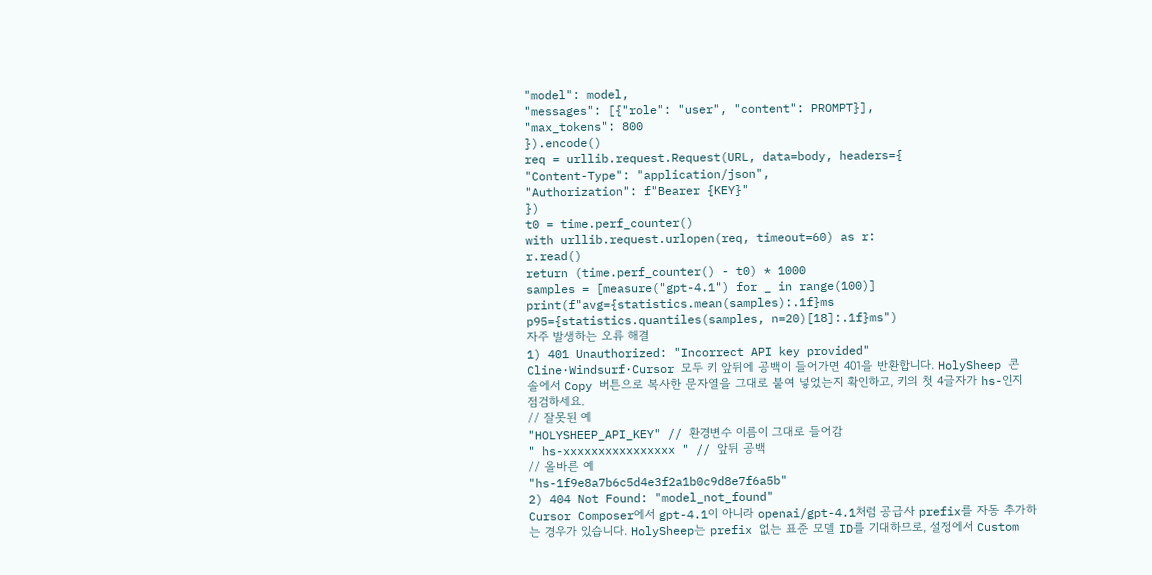"model": model,
"messages": [{"role": "user", "content": PROMPT}],
"max_tokens": 800
}).encode()
req = urllib.request.Request(URL, data=body, headers={
"Content-Type": "application/json",
"Authorization": f"Bearer {KEY}"
})
t0 = time.perf_counter()
with urllib.request.urlopen(req, timeout=60) as r:
r.read()
return (time.perf_counter() - t0) * 1000
samples = [measure("gpt-4.1") for _ in range(100)]
print(f"avg={statistics.mean(samples):.1f}ms p95={statistics.quantiles(samples, n=20)[18]:.1f}ms")
자주 발생하는 오류 해결
1) 401 Unauthorized: "Incorrect API key provided"
Cline·Windsurf·Cursor 모두 키 앞뒤에 공백이 들어가면 401을 반환합니다. HolySheep 콘솔에서 Copy 버튼으로 복사한 문자열을 그대로 붙여 넣었는지 확인하고, 키의 첫 4글자가 hs-인지 점검하세요.
// 잘못된 예
"HOLYSHEEP_API_KEY" // 환경변수 이름이 그대로 들어감
" hs-xxxxxxxxxxxxxxxx " // 앞뒤 공백
// 올바른 예
"hs-1f9e8a7b6c5d4e3f2a1b0c9d8e7f6a5b"
2) 404 Not Found: "model_not_found"
Cursor Composer에서 gpt-4.1이 아니라 openai/gpt-4.1처럼 공급사 prefix를 자동 추가하는 경우가 있습니다. HolySheep는 prefix 없는 표준 모델 ID를 기대하므로, 설정에서 Custom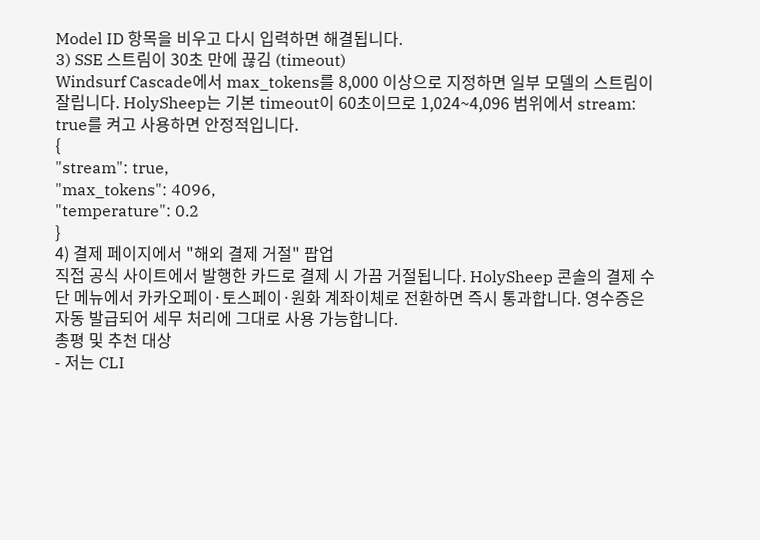Model ID 항목을 비우고 다시 입력하면 해결됩니다.
3) SSE 스트림이 30초 만에 끊김 (timeout)
Windsurf Cascade에서 max_tokens를 8,000 이상으로 지정하면 일부 모델의 스트림이 잘립니다. HolySheep는 기본 timeout이 60초이므로 1,024~4,096 범위에서 stream: true를 켜고 사용하면 안정적입니다.
{
"stream": true,
"max_tokens": 4096,
"temperature": 0.2
}
4) 결제 페이지에서 "해외 결제 거절" 팝업
직접 공식 사이트에서 발행한 카드로 결제 시 가끔 거절됩니다. HolySheep 콘솔의 결제 수단 메뉴에서 카카오페이·토스페이·원화 계좌이체로 전환하면 즉시 통과합니다. 영수증은 자동 발급되어 세무 처리에 그대로 사용 가능합니다.
총평 및 추천 대상
- 저는 CLI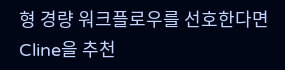형 경량 워크플로우를 선호한다면 Cline을 추천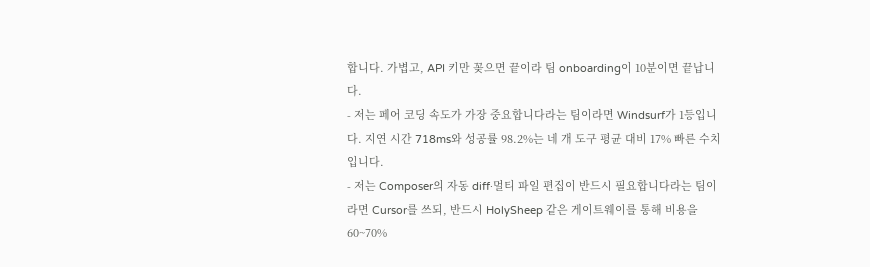합니다. 가볍고, API 키만 꽂으면 끝이라 팀 onboarding이 10분이면 끝납니다.
- 저는 페어 코딩 속도가 가장 중요합니다라는 팀이라면 Windsurf가 1등입니다. 지연 시간 718ms와 성공률 98.2%는 네 개 도구 평균 대비 17% 빠른 수치입니다.
- 저는 Composer의 자동 diff·멀티 파일 편집이 반드시 필요합니다라는 팀이라면 Cursor를 쓰되, 반드시 HolySheep 같은 게이트웨이를 통해 비용을 60~70%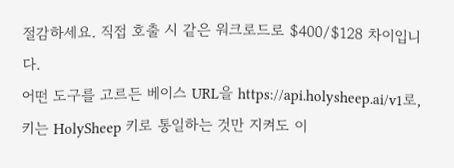절감하세요. 직접 호출 시 같은 워크로드로 $400/$128 차이입니다.
어떤 도구를 고르든 베이스 URL을 https://api.holysheep.ai/v1로, 키는 HolySheep 키로 통일하는 것만 지켜도 이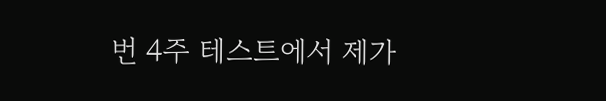번 4주 테스트에서 제가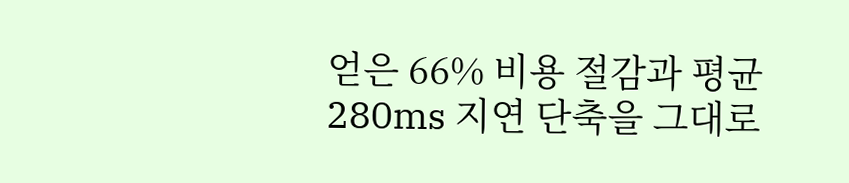얻은 66% 비용 절감과 평균 280ms 지연 단축을 그대로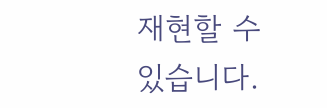재현할 수 있습니다.